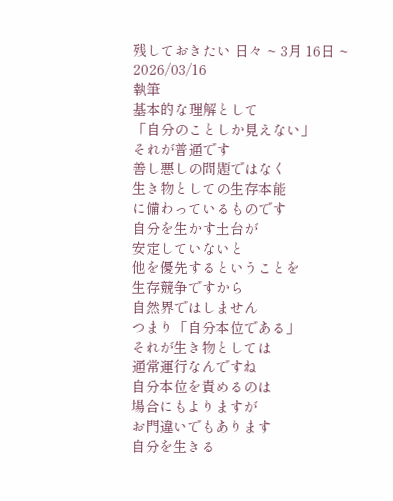残しておきたい 日々 ~ 3月 16日 ~
2026/03/16
執筆
基本的な理解として
「自分のことしか見えない」
それが普通です
善し悪しの問題ではなく
生き物としての生存本能
に備わっているものです
自分を生かす土台が
安定していないと
他を優先するということを
生存競争ですから
自然界ではしません
つまり「自分本位である」
それが生き物としては
通常運行なんですね
自分本位を責めるのは
場合にもよりますが
お門違いでもあります
自分を生きる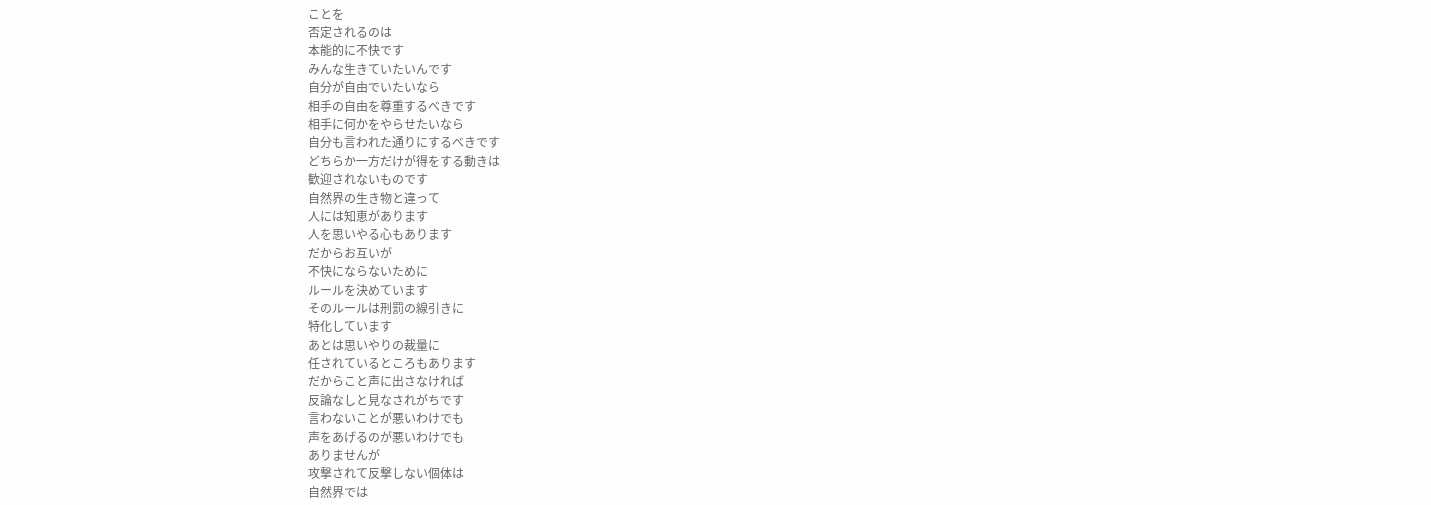ことを
否定されるのは
本能的に不快です
みんな生きていたいんです
自分が自由でいたいなら
相手の自由を尊重するべきです
相手に何かをやらせたいなら
自分も言われた通りにするべきです
どちらか一方だけが得をする動きは
歓迎されないものです
自然界の生き物と違って
人には知恵があります
人を思いやる心もあります
だからお互いが
不快にならないために
ルールを決めています
そのルールは刑罰の線引きに
特化しています
あとは思いやりの裁量に
任されているところもあります
だからこと声に出さなければ
反論なしと見なされがちです
言わないことが悪いわけでも
声をあげるのが悪いわけでも
ありませんが
攻撃されて反撃しない個体は
自然界では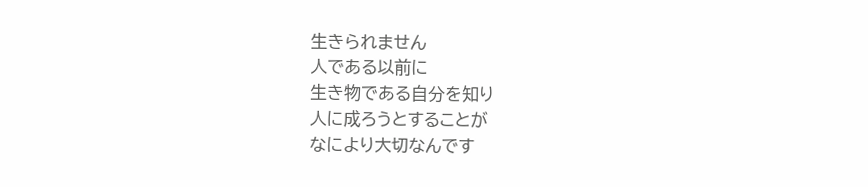生きられません
人である以前に
生き物である自分を知り
人に成ろうとすることが
なにより大切なんです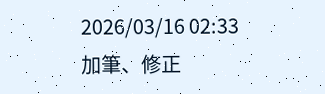2026/03/16 02:33
加筆、修正